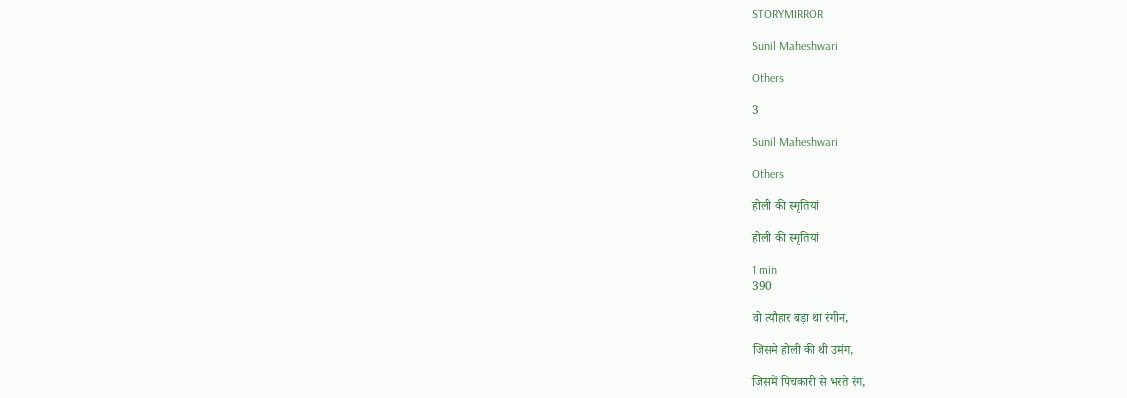STORYMIRROR

Sunil Maheshwari

Others

3

Sunil Maheshwari

Others

होली की स्मृतियां

होली की स्मृतियां

1 min
390

वो त्यौहार बड़ा था रंगीन,

जिसमे होली की थी उमंग,

जिसमें पिचकारी से भरते रंग,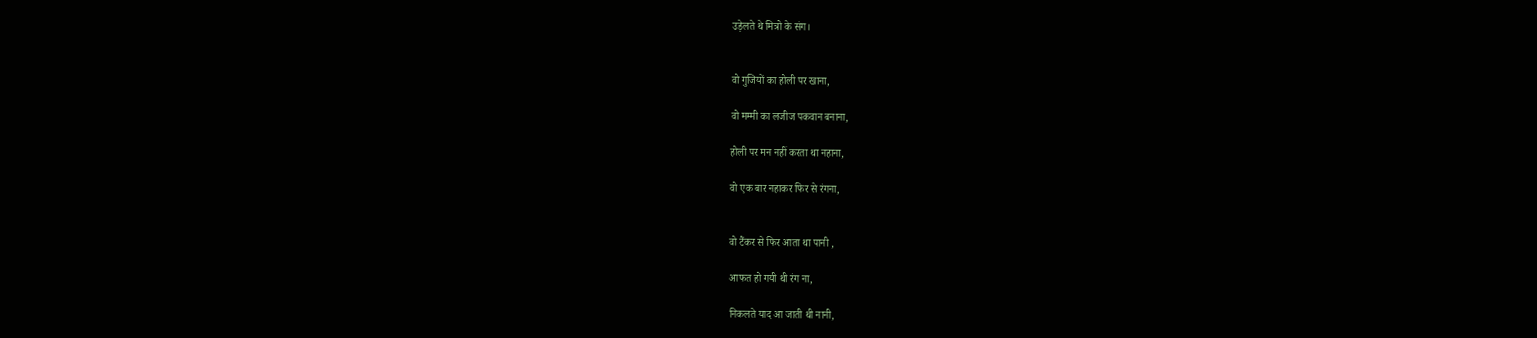उड़ेलते थे मित्रो के संग।


वो गुजियों का होली पर खाना,

वो मम्मी का लजीज पकवान बनाना,

होली पर मन नहीं करता था नहाना,

वो एक बार नहाकर फिर से रंगना,


वो टैंकर से फिर आता था पानी ,

आफत हो गयी थी रंग ना,

निकलते याद आ जाती थी नानी,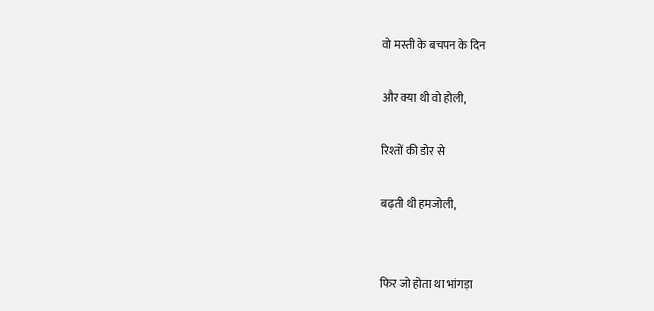वो मस्ती के बचपन के दिन

और क्या थी वो होली,

रिश्तों की डोर से

बढ़ती थी हमजोली,


फिर जो होता था भांगड़ा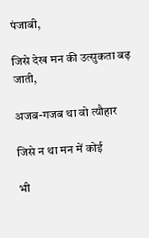पंजाबी,

जिसे देख मन की उत्सुकता बढ़ जाती,

अजब-गजब था वो त्यौहार

जिसे न था मन में कोई

भी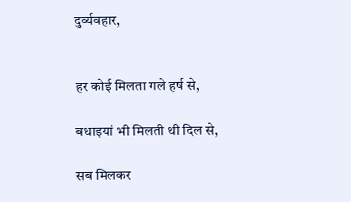दुर्व्यवहार,


हर कोई मिलता गले हर्ष से,

बधाइयां भी मिलती थी दिल से,

सब मिलकर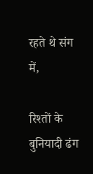रहते थे संग में,

रिश्तों के बुनियादी ढंग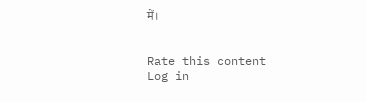में।


Rate this content
Log in